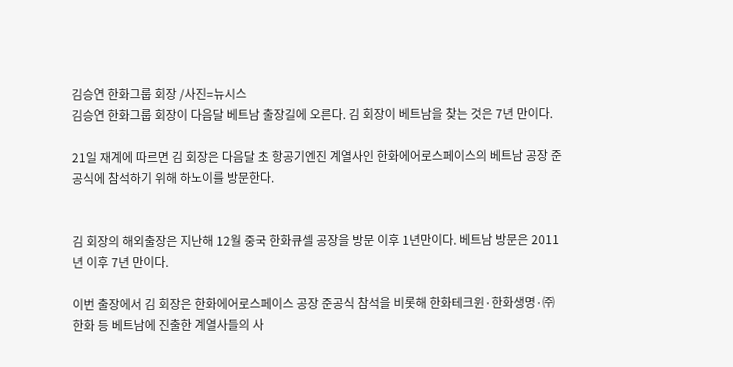김승연 한화그룹 회장 /사진=뉴시스
김승연 한화그룹 회장이 다음달 베트남 출장길에 오른다. 김 회장이 베트남을 찾는 것은 7년 만이다.

21일 재계에 따르면 김 회장은 다음달 초 항공기엔진 계열사인 한화에어로스페이스의 베트남 공장 준공식에 참석하기 위해 하노이를 방문한다.


김 회장의 해외출장은 지난해 12월 중국 한화큐셀 공장을 방문 이후 1년만이다. 베트남 방문은 2011년 이후 7년 만이다.

이번 출장에서 김 회장은 한화에어로스페이스 공장 준공식 참석을 비롯해 한화테크윈·한화생명·㈜한화 등 베트남에 진출한 계열사들의 사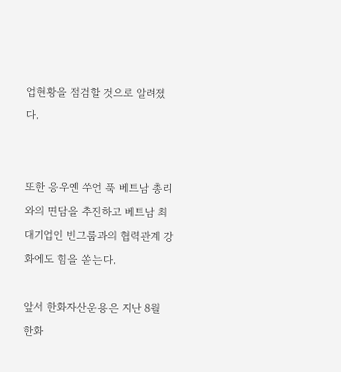업현황을 점검할 것으로 알려졌다.


또한 응우옌 쑤언 푹 베트남 총리와의 면담을 추진하고 베트남 최대기업인 빈그룹과의 협력관계 강화에도 힘을 쏟는다.

앞서 한화자산운용은 지난 8월 한화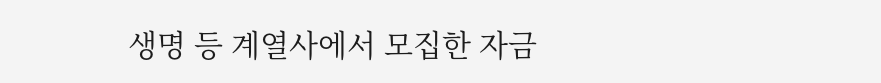생명 등 계열사에서 모집한 자금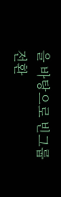을 바탕으로 빈그룹 전환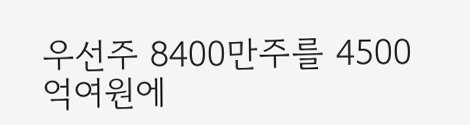우선주 8400만주를 4500억여원에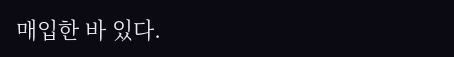매입한 바 있다.